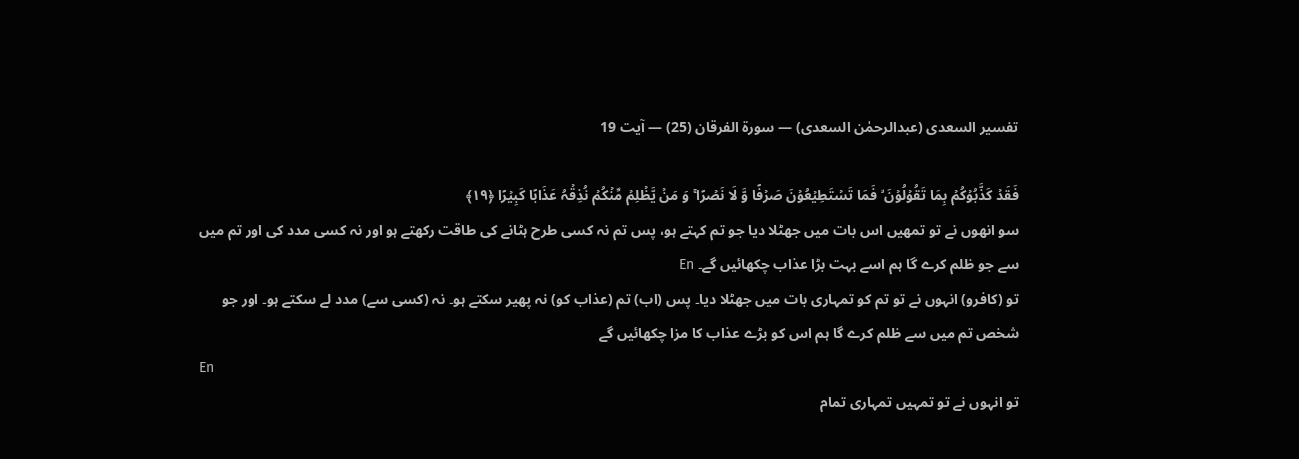تفسیر السعدی (عبدالرحمٰن السعدی) — سورۃ الفرقان (25) — آیت 19

فَقَدۡ کَذَّبُوۡکُمۡ بِمَا تَقُوۡلُوۡنَ ۙ فَمَا تَسۡتَطِیۡعُوۡنَ صَرۡفًا وَّ لَا نَصۡرًا ۚ وَ مَنۡ یَّظۡلِمۡ مِّنۡکُمۡ نُذِقۡہُ عَذَابًا کَبِیۡرًا ﴿۱۹﴾
سو انھوں نے تو تمھیں اس بات میں جھٹلا دیا جو تم کہتے ہو، پس تم نہ کسی طرح ہٹانے کی طاقت رکھتے ہو اور نہ کسی مدد کی اور تم میں سے جو ظلم کرے گا ہم اسے بہت بڑا عذاب چکھائیں گے۔ En
تو (کافرو) انہوں نے تو تم کو تمہاری بات میں جھٹلا دیا۔ پس (اب) تم (عذاب کو) نہ پھیر سکتے ہو۔ نہ (کسی سے) مدد لے سکتے ہو۔ اور جو شخص تم میں سے ظلم کرے گا ہم اس کو بڑے عذاب کا مزا چکھائیں گے
En
تو انہوں نے تو تمہیں تمہاری تمام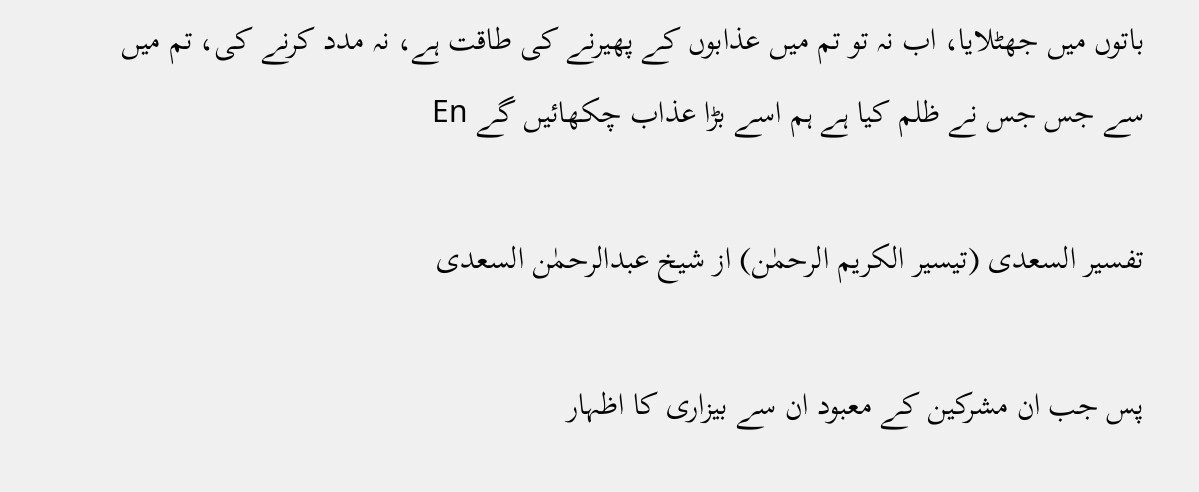باتوں میں جھٹلایا، اب نہ تو تم میں عذابوں کے پھیرنے کی طاقت ہے، نہ مدد کرنے کی، تم میں سے جس جس نے ظلم کیا ہے ہم اسے بڑا عذاب چکھائیں گے En

تفسیر السعدی (تیسیر الکریم الرحمٰن) از شیخ عبدالرحمٰن السعدی

پس جب ان مشرکین کے معبود ان سے بیزاری کا اظہار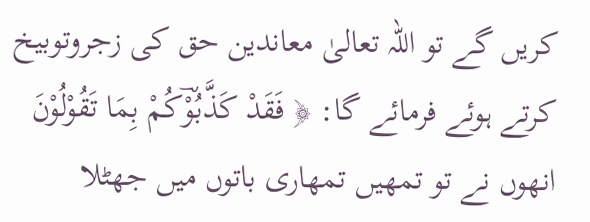کریں گے تو اللہ تعالیٰ معاندین حق کی زجروتوبیخ کرتے ہوئے فرمائے گا: ﴿ فَقَدْ كَذَّبُوْؔكُمْ بِمَا تَقُوْلُوْنَ انھوں نے تو تمھیں تمھاری باتوں میں جھٹلا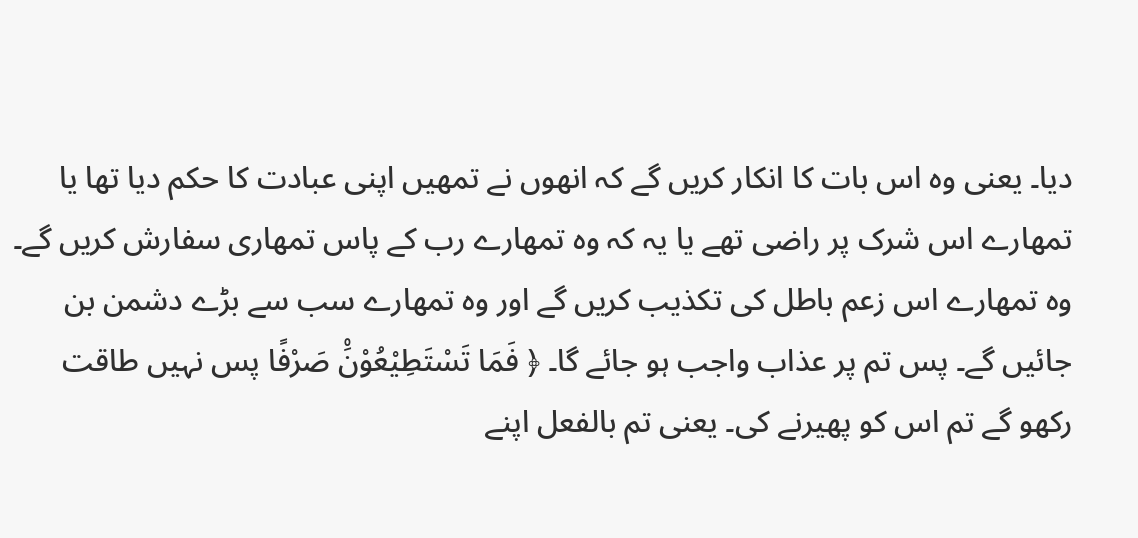دیا۔ یعنی وہ اس بات کا انکار کریں گے کہ انھوں نے تمھیں اپنی عبادت کا حکم دیا تھا یا تمھارے اس شرک پر راضی تھے یا یہ کہ وہ تمھارے رب کے پاس تمھاری سفارش کریں گے۔ وہ تمھارے اس زعم باطل کی تکذیب کریں گے اور وہ تمھارے سب سے بڑے دشمن بن جائیں گے۔ پس تم پر عذاب واجب ہو جائے گا۔ ﴿ فَمَا تَسْتَطِیْعُوْنَ۠ صَرْفًا پس نہیں طاقت رکھو گے تم اس کو پھیرنے کی۔ یعنی تم بالفعل اپنے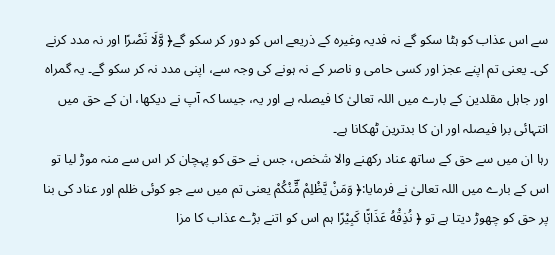سے اس عذاب کو ہٹا سکو گے نہ فدیہ وغیرہ کے ذریعے اس کو دور کر سکو گے﴿ وَّلَا نَصْرًا اور نہ مدد کرنے کی۔ یعنی تم اپنے عجز اور کسی حامی و ناصر کے نہ ہونے کی وجہ سے، اپنی مدد نہ کر سکو گے۔ یہ گمراہ اور جاہل مقلدین کے بارے میں اللہ تعالیٰ کا فیصلہ ہے اور یہ، جیسا کہ آپ نے دیکھا، ان کے حق میں انتہائی برا فیصلہ اور ان کا بدترین ٹھکانا ہے۔
رہا ان میں سے حق کے ساتھ عناد رکھنے والا شخص، جس نے حق کو پہچان کر اس سے منہ موڑ لیا تو اس کے بارے میں اللہ تعالیٰ نے فرمایا:﴿ وَمَنْ یَّظْلِمْ مِّؔنْكُمْ یعنی تم میں سے جو کوئی ظلم اور عناد کی بنا پر حق کو چھوڑ دیتا ہے تو ﴿ نُذِقْهُ عَذَابً٘ا كَبِیْرًا ہم اس کو اتنے بڑے عذاب کا مزا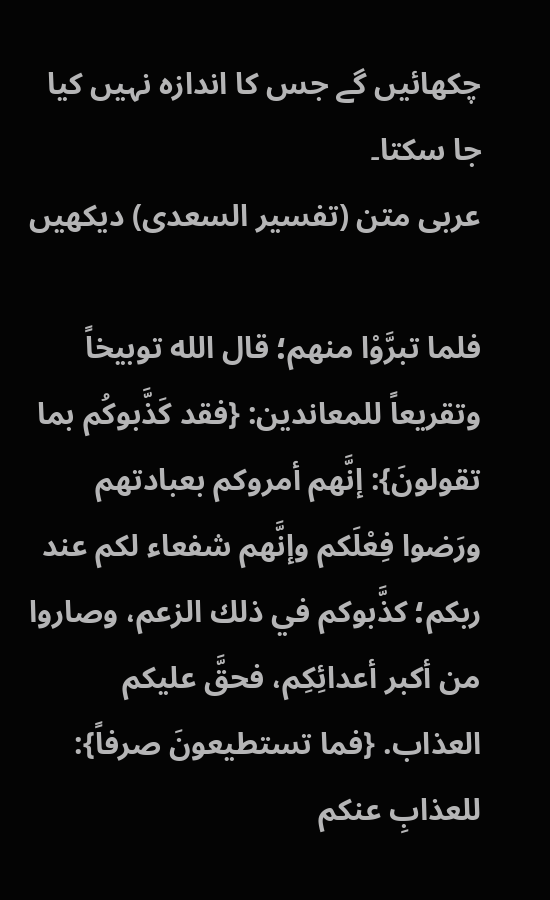چکھائیں گے جس کا اندازہ نہیں کیا جا سکتا۔
عربی متن (تفسیر السعدی) دیکھیں

فلما تبرَّوْا منهم؛ قال الله توبيخاً وتقريعاً للمعاندين: {فقد كَذَّبوكُم بما تقولونَ}: إنَّهم أمروكم بعبادتهم ورَضوا فِعْلَكم وإنَّهم شفعاء لكم عند ربكم؛ كذَّبوكم في ذلك الزعم، وصاروا من أكبر أعدائِكِم، فحقَّ عليكم العذاب. {فما تستطيعونَ صرفاً}: للعذابِ عنكم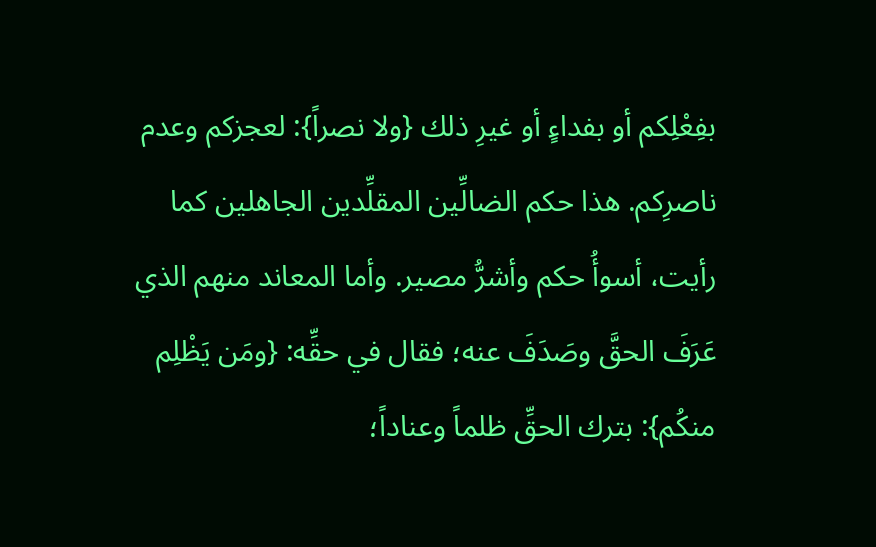بفِعْلِكم أو بفداءٍ أو غيرِ ذلك {ولا نصراً}: لعجزكم وعدم ناصرِكم. هذا حكم الضالِّين المقلِّدين الجاهلين كما رأيت، أسوأُ حكم وأشرُّ مصير. وأما المعاند منهم الذي عَرَفَ الحقَّ وصَدَفَ عنه؛ فقال في حقِّه: {ومَن يَظْلِم منكُم}: بترك الحقِّ ظلماً وعناداً؛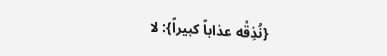{نُذِقْه عذاباً كبيراً}: لا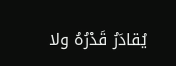يُقادَرُ قَدْرُهُ ولا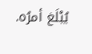يُبْلَغ أمرُه.